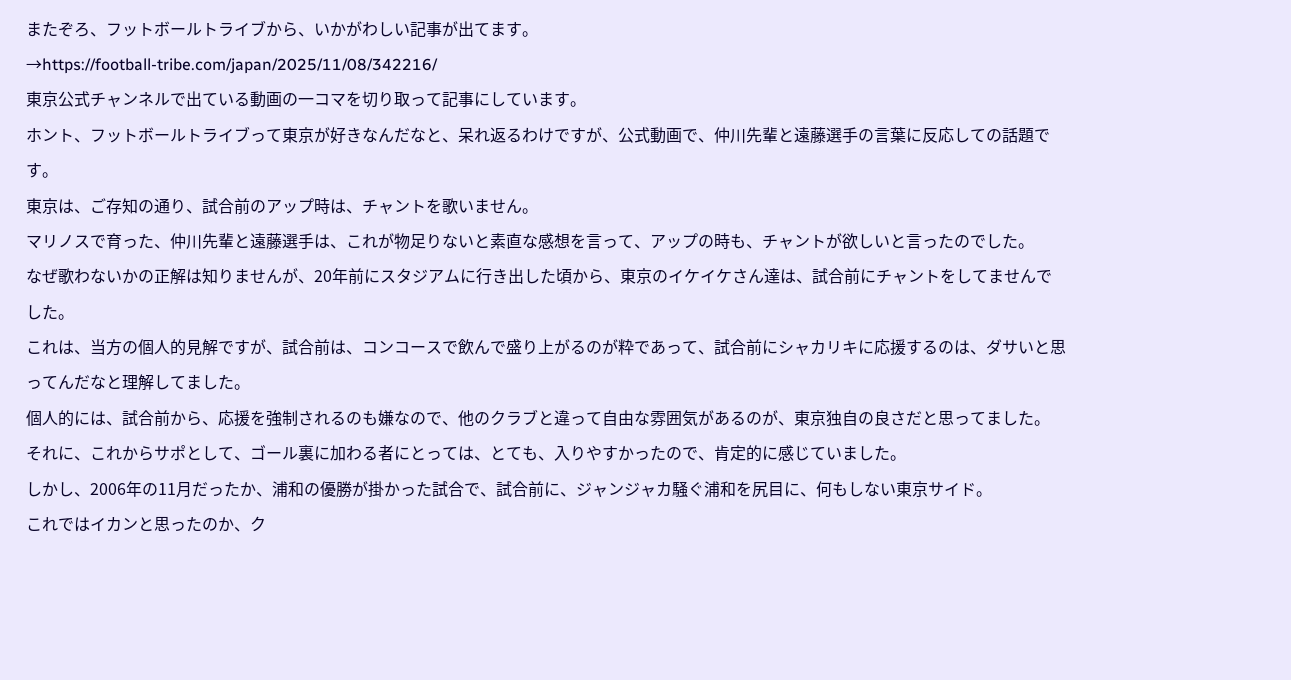またぞろ、フットボールトライブから、いかがわしい記事が出てます。
→https://football-tribe.com/japan/2025/11/08/342216/
東京公式チャンネルで出ている動画の一コマを切り取って記事にしています。
ホント、フットボールトライブって東京が好きなんだなと、呆れ返るわけですが、公式動画で、仲川先輩と遠藤選手の言葉に反応しての話題です。
東京は、ご存知の通り、試合前のアップ時は、チャントを歌いません。
マリノスで育った、仲川先輩と遠藤選手は、これが物足りないと素直な感想を言って、アップの時も、チャントが欲しいと言ったのでした。
なぜ歌わないかの正解は知りませんが、20年前にスタジアムに行き出した頃から、東京のイケイケさん達は、試合前にチャントをしてませんでした。
これは、当方の個人的見解ですが、試合前は、コンコースで飲んで盛り上がるのが粋であって、試合前にシャカリキに応援するのは、ダサいと思ってんだなと理解してました。
個人的には、試合前から、応援を強制されるのも嫌なので、他のクラブと違って自由な雰囲気があるのが、東京独自の良さだと思ってました。
それに、これからサポとして、ゴール裏に加わる者にとっては、とても、入りやすかったので、肯定的に感じていました。
しかし、2006年の11月だったか、浦和の優勝が掛かった試合で、試合前に、ジャンジャカ騒ぐ浦和を尻目に、何もしない東京サイド。
これではイカンと思ったのか、ク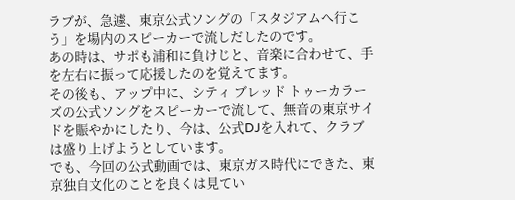ラブが、急遽、東京公式ソングの「スタジアムへ行こう」を場内のスピーカーで流しだしたのです。
あの時は、サポも浦和に負けじと、音楽に合わせて、手を左右に振って応援したのを覚えてます。
その後も、アップ中に、シティ ブレッド トゥーカラーズの公式ソングをスピーカーで流して、無音の東京サイドを賑やかにしたり、今は、公式DJを入れて、クラブは盛り上げようとしています。
でも、今回の公式動画では、東京ガス時代にできた、東京独自文化のことを良くは見てい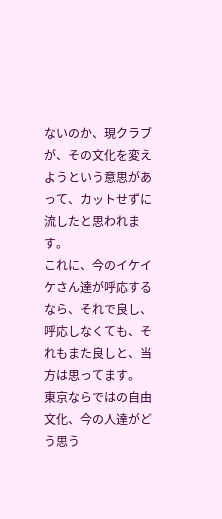ないのか、現クラブが、その文化を変えようという意思があって、カットせずに流したと思われます。
これに、今のイケイケさん達が呼応するなら、それで良し、呼応しなくても、それもまた良しと、当方は思ってます。
東京ならではの自由文化、今の人達がどう思う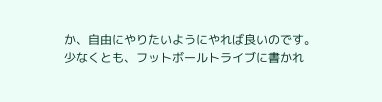か、自由にやりたいようにやれば良いのです。
少なくとも、フットボールトライブに書かれ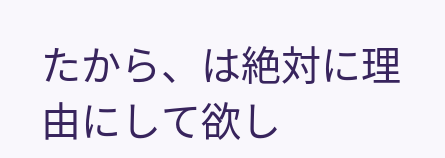たから、は絶対に理由にして欲し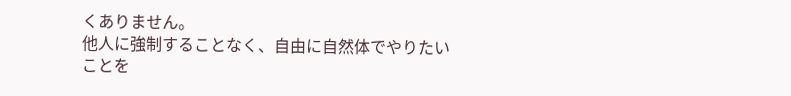くありません。
他人に強制することなく、自由に自然体でやりたいことを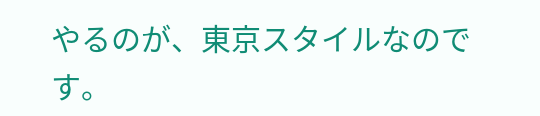やるのが、東京スタイルなのです。